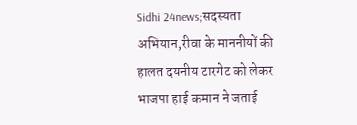Sidhi 24news;सदस्यता अभियान,रीवा के माननीयों की हालत दयनीय टारगेट को लेकर भाजपा हाई कमान ने जताई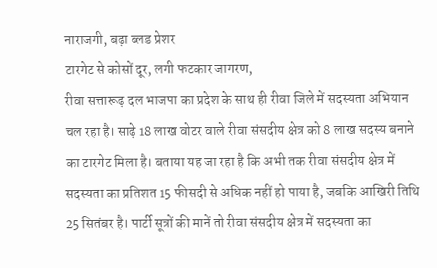नाराजगी, बढ़ा ब्लड प्रेशर
टारगेट से कोसों दूर, लगी फटकार जागरण,
रीवा सत्तारूढ़ दल भाजपा का प्रदेश के साथ ही रीवा जिले में सदस्यता अभियान चल रहा है। साढ़े 18 लाख वोटर वाले रीवा संसदीय क्षेत्र को 8 लाख सदस्य बनाने का टारगेट मिला है। बताया यह जा रहा है कि अभी तक रीवा संसदीय क्षेत्र में सदस्यता का प्रतिशत 15 फीसदी से अधिक नहीं हो पाया है, जबकि आखिरी तिथि 25 सितंबर है। पार्टी सूत्रों की मानें तो रीवा संसदीय क्षेत्र में सदस्यता का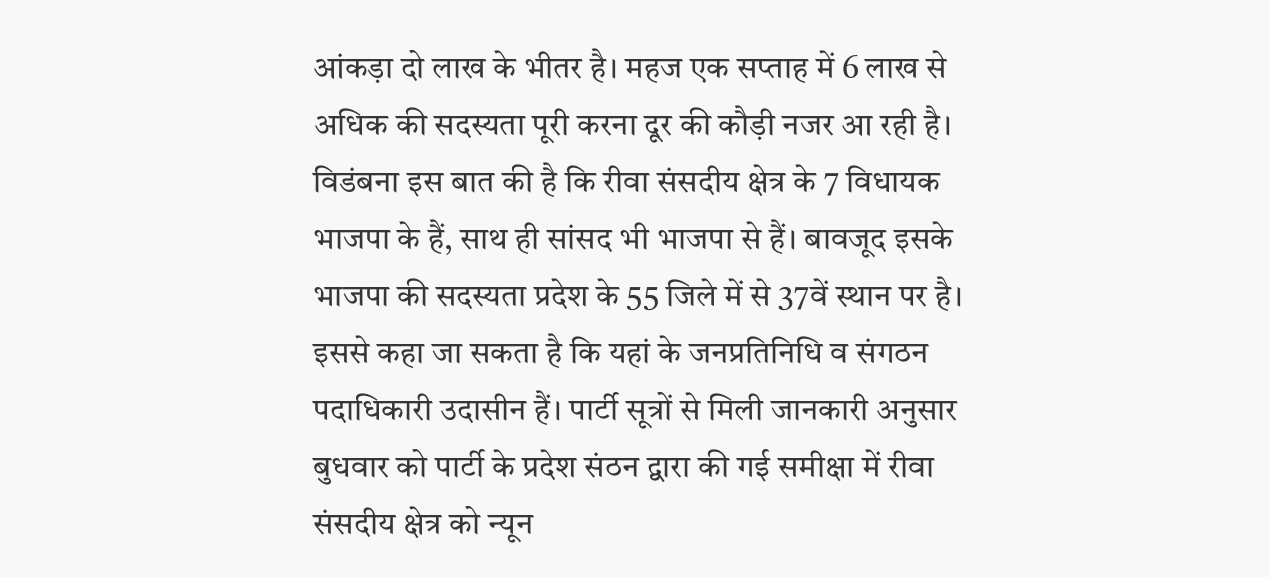आंकड़ा दो लाख के भीतर है। महज एक सप्ताह में 6 लाख से अधिक की सदस्यता पूरी करना दूर की कौड़ी नजर आ रही है। विडंबना इस बात की है कि रीवा संसदीय क्षेत्र के 7 विधायक भाजपा के हैं, साथ ही सांसद भी भाजपा से हैं। बावजूद इसके भाजपा की सदस्यता प्रदेश के 55 जिले में से 37वें स्थान पर है। इससे कहा जा सकता है कि यहां के जनप्रतिनिधि व संगठन पदाधिकारी उदासीन हैं। पार्टी सूत्रों से मिली जानकारी अनुसार बुधवार को पार्टी के प्रदेश संठन द्वारा की गई समीक्षा में रीवा संसदीय क्षेत्र को न्यून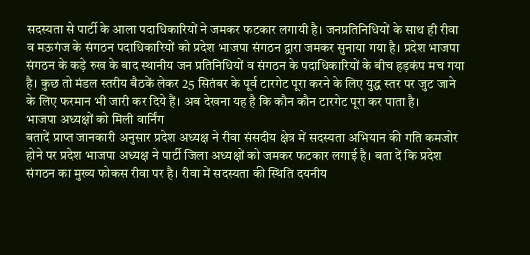सदस्यता से पार्टी के आला पदाधिकारियों ने जमकर फटकार लगायी है। जनप्रतिनिधियों के साथ ही रीवा व मऊगंज के संगठन पदाधिकारियों को प्रदेश भाजपा संगठन द्वारा जमकर सुनाया गया है। प्रदेश भाजपा संगठन के कड़े रुख के बाद स्थानीय जन प्रतिनिधियों व संगठन के पदाधिकारियों के बीच हड़कंप मच गया है। कुछ तो मंडल स्तरीय बैठकें लेकर 25 सितंबर के पूर्व टारगेट पूरा करने के लिए युद्ध स्तर पर जुट जाने के लिए फरमान भी जारी कर दिये हैं। अब देखना यह है कि कौन कौन टारगेट पूरा कर पाता है।
भाजपा अध्यक्षों को मिली वार्निंग
बतादें प्राप्त जानकारी अनुसार प्रदेश अध्यक्ष ने रीवा संसदीय क्षेत्र में सदस्यता अभियान की गति कमजोर होने पर प्रदेश भाजपा अध्यक्ष ने पार्टी जिला अध्यक्षों को जमकर फटकार लगाई है। बता दें कि प्रदेश संगठन का मुख्य फोकस रीवा पर है। रीवा में सदस्यता की स्थिति दयनीय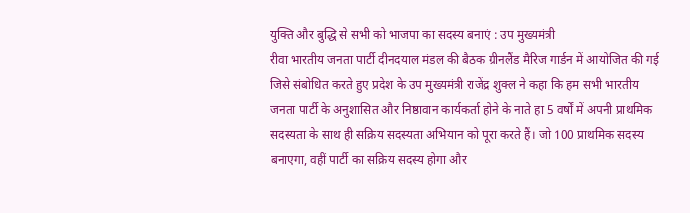युक्ति और बुद्धि से सभी को भाजपा का सदस्य बनाएं : उप मुख्यमंत्री
रीवा भारतीय जनता पार्टी दीनदयाल मंडल की बैठक ग्रीनलैंड मैरिज गार्डन में आयोजित की गई जिसे संबोधित करते हुए प्रदेश के उप मुख्यमंत्री राजेंद्र शुक्ल ने कहा कि हम सभी भारतीय जनता पार्टी के अनुशासित और निष्ठावान कार्यकर्ता होने के नाते हा 5 वर्षों में अपनी प्राथमिक सदस्यता के साथ ही सक्रिय सदस्यता अभियान को पूरा करते हैं। जो 100 प्राथमिक सदस्य बनाएगा, वहीं पार्टी का सक्रिय सदस्य होगा और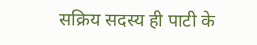सक्रिय सदस्य ही पाटी के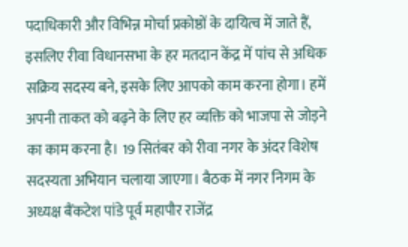पदाधिकारी और विभिन्न मोर्चा प्रकोष्ठों के दायित्व में जाते हैं, इसलिए रीवा विधानसभा के हर मतदान केंद्र में पांच से अधिक सक्रिय सदस्य बने, इसके लिए आपको काम करना होगा। हमें अपनी ताकत को बढ़ने के लिए हर व्यक्ति को भाजपा से जोड़ने का काम करना है। 19 सितंबर को रीवा नगर के अंदर विशेष सदस्यता अभियान चलाया जाएगा। बैठक में नगर निगम के अध्यक्ष बैंकटेश पांडे पूर्व महापौर राजेंद्र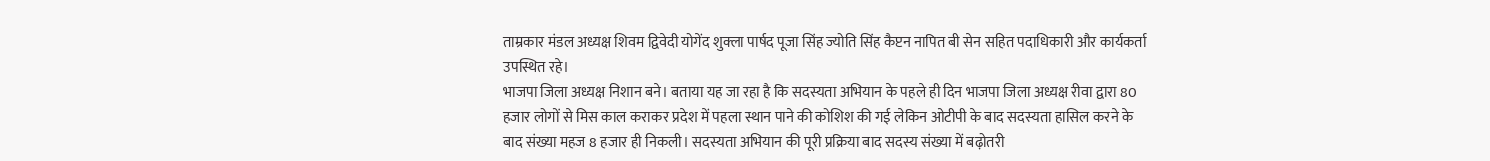ताम्रकार मंडल अध्यक्ष शिवम द्विवेदी योगेंद शुक्ला पार्षद पूजा सिंह ज्योति सिंह कैप्टन नापित बी सेन सहित पदाधिकारी और कार्यकर्ता उपस्थित रहे।
भाजपा जिला अध्यक्ष निशान बने। बताया यह जा रहा है कि सदस्यता अभियान के पहले ही दिन भाजपा जिला अध्यक्ष रीवा द्वारा 80 हजार लोगों से मिस काल कराकर प्रदेश में पहला स्थान पाने की कोशिश की गई लेकिन ओटीपी के बाद सदस्यता हासिल करने के बाद संख्या महज 8 हजार ही निकली। सदस्यता अभियान की पूरी प्रक्रिया बाद सदस्य संख्या में बढ़ोतरी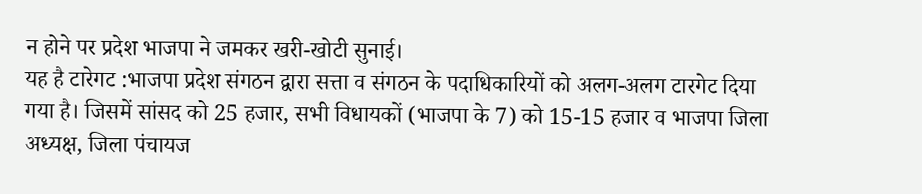न होने पर प्रदेश भाजपा ने जमकर खरी-खोटी सुनाई।
यह है टारेगट :भाजपा प्रदेश संगठन द्वारा सत्ता व संगठन के पदाधिकारियों को अलग-अलग टारगेट दिया गया है। जिसमें सांसद को 25 हजार, सभी विधायकों (भाजपा के 7) को 15-15 हजार व भाजपा जिला अध्यक्ष, जिला पंचायज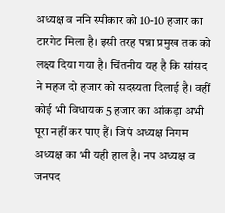अध्यक्ष व ननि स्पीकार को 10-10 हजार का टारगेट मिला है। इसी तरह पन्ना प्रमुख तक को लक्ष्य दिया गया है। चिंतनीय यह है कि सांसद ने महज दो हजार को सदस्यता दिलाई है। वहीं कोई भी विधायक 5 हजार का आंकड़ा अभी पूरा नहीं कर पाए हैं। जिपं अध्यक्ष निगम अध्यक्ष का भी यही हाल है। नप अध्यक्ष व जनपद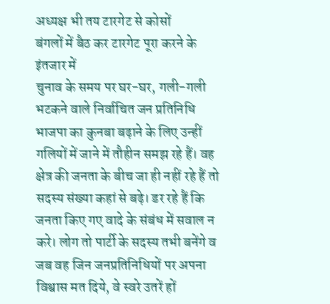अध्यक्ष भी तय टारगेट से कोसों
बंगलों में बैठ कर टारगेट पूरा करने के इंतजार में
चुनाव के समय पर घर-घर, गली-गली भटकने वाले निर्वाचित जन प्रतिनिधि भाजपा का कुनबा बढ़ाने के लिए उन्हीं गलियों में जाने में तौहीन समझ रहे हैं। वह क्षेत्र की जनता के बीच जा ही नहीं रहे हैं तो सदस्य संख्या कहां से बढ़े। डर रहे हैं कि जनता किए गए वादे के संबंध में सवाल न करे। लोग तो पार्टी के सदस्य तभी बनेंगे व जब वह जिन जनप्रतिनिधियों पर अपना विश्वास मत दिये, वे स्वरे उतरें हों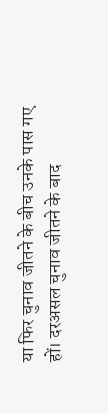या फिर चुनाव जीतने के बीच उनके पास गए हों। दरअसल चुनाव जीतने के बाद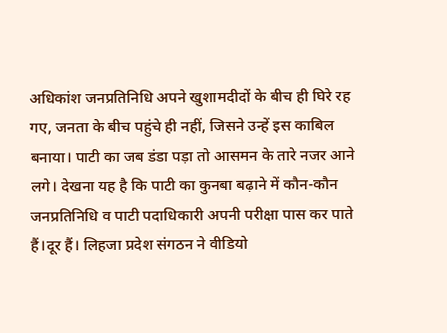अधिकांश जनप्रतिनिधि अपने खुशामदीदों के बीच ही घिरे रह गए, जनता के बीच पहुंचे ही नहीं, जिसने उन्हें इस काबिल बनाया। पाटी का जब डंडा पड़ा तो आसमन के तारे नजर आने लगे। देखना यह है कि पाटी का कुनबा बढ़ाने में कौन-कौन जनप्रतिनिधि व पाटी पदाधिकारी अपनी परीक्षा पास कर पाते हैं।दूर हैं। लिहजा प्रदेश संगठन ने वीडियो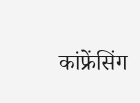कांफ्रेंसिंग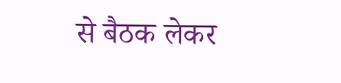से बैठक लेकर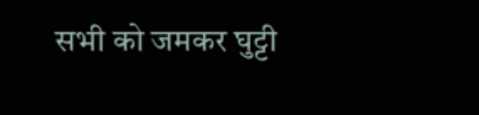सभी को जमकर घुट्टी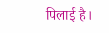पिलाई है।